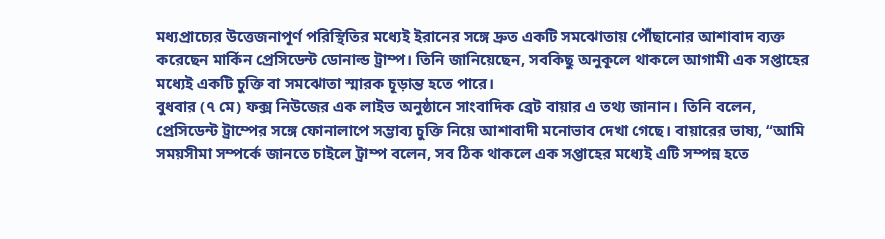মধ্যপ্রাচ্যের উত্তেজনাপূর্ণ পরিস্থিতির মধ্যেই ইরানের সঙ্গে দ্রুত একটি সমঝোতায় পৌঁছানোর আশাবাদ ব্যক্ত করেছেন মার্কিন প্রেসিডেন্ট ডোনাল্ড ট্রাম্প। তিনি জানিয়েছেন, সবকিছু অনুকূলে থাকলে আগামী এক সপ্তাহের মধ্যেই একটি চুক্তি বা সমঝোতা স্মারক চূড়ান্ত হতে পারে।
বুধবার (৭ মে) ফক্স নিউজের এক লাইভ অনুষ্ঠানে সাংবাদিক ব্রেট বায়ার এ তথ্য জানান। তিনি বলেন, প্রেসিডেন্ট ট্রাম্পের সঙ্গে ফোনালাপে সম্ভাব্য চুক্তি নিয়ে আশাবাদী মনোভাব দেখা গেছে। বায়ারের ভাষ্য, “আমি সময়সীমা সম্পর্কে জানতে চাইলে ট্রাম্প বলেন, সব ঠিক থাকলে এক সপ্তাহের মধ্যেই এটি সম্পন্ন হতে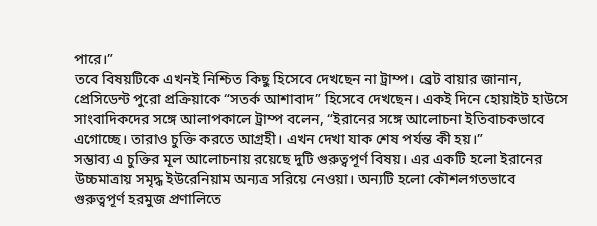পারে।”
তবে বিষয়টিকে এখনই নিশ্চিত কিছু হিসেবে দেখছেন না ট্রাম্প। ব্রেট বায়ার জানান, প্রেসিডেন্ট পুরো প্রক্রিয়াকে “সতর্ক আশাবাদ” হিসেবে দেখছেন। একই দিনে হোয়াইট হাউসে সাংবাদিকদের সঙ্গে আলাপকালে ট্রাম্প বলেন, “ইরানের সঙ্গে আলোচনা ইতিবাচকভাবে এগোচ্ছে। তারাও চুক্তি করতে আগ্রহী। এখন দেখা যাক শেষ পর্যন্ত কী হয়।”
সম্ভাব্য এ চুক্তির মূল আলোচনায় রয়েছে দুটি গুরুত্বপূর্ণ বিষয়। এর একটি হলো ইরানের উচ্চমাত্রায় সমৃদ্ধ ইউরেনিয়াম অন্যত্র সরিয়ে নেওয়া। অন্যটি হলো কৌশলগতভাবে গুরুত্বপূর্ণ হরমুজ প্রণালিতে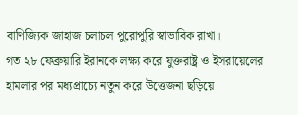বাণিজ্যিক জাহাজ চলাচল পুরোপুরি স্বাভাবিক রাখা।
গত ২৮ ফেব্রুয়ারি ইরানকে লক্ষ্য করে যুক্তরাষ্ট্র ও ইসরায়েলের হামলার পর মধ্যপ্রাচ্যে নতুন করে উত্তেজনা ছড়িয়ে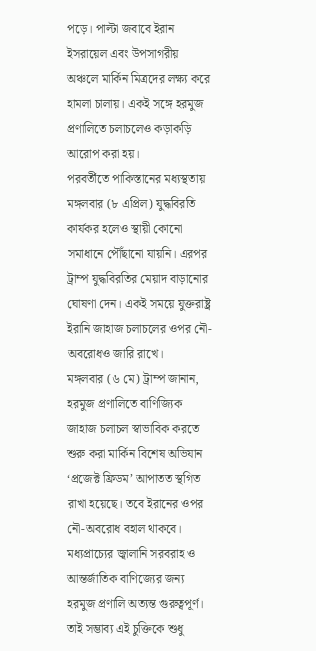পড়ে। পাল্টা জবাবে ইরান ইসরায়েল এবং উপসাগরীয় অঞ্চলে মার্কিন মিত্রদের লক্ষ্য করে হামলা চালায়। একই সঙ্গে হরমুজ প্রণালিতে চলাচলেও কড়াকড়ি আরোপ করা হয়।
পরবর্তীতে পাকিস্তানের মধ্যস্থতায় মঙ্গলবার (৮ এপ্রিল) যুদ্ধবিরতি কার্যকর হলেও স্থায়ী কোনো সমাধানে পৌঁছানো যায়নি। এরপর ট্রাম্প যুদ্ধবিরতির মেয়াদ বাড়ানোর ঘোষণা দেন। একই সময়ে যুক্তরাষ্ট্র ইরানি জাহাজ চলাচলের ওপর নৌ-অবরোধও জারি রাখে।
মঙ্গলবার (৬ মে) ট্রাম্প জানান, হরমুজ প্রণালিতে বাণিজ্যিক জাহাজ চলাচল স্বাভাবিক করতে শুরু করা মার্কিন বিশেষ অভিযান ‘প্রজেক্ট ফ্রিডম’ আপাতত স্থগিত রাখা হয়েছে। তবে ইরানের ওপর নৌ-অবরোধ বহাল থাকবে।
মধ্যপ্রাচ্যের জ্বালানি সরবরাহ ও আন্তর্জাতিক বাণিজ্যের জন্য হরমুজ প্রণালি অত্যন্ত গুরুত্বপূর্ণ। তাই সম্ভাব্য এই চুক্তিকে শুধু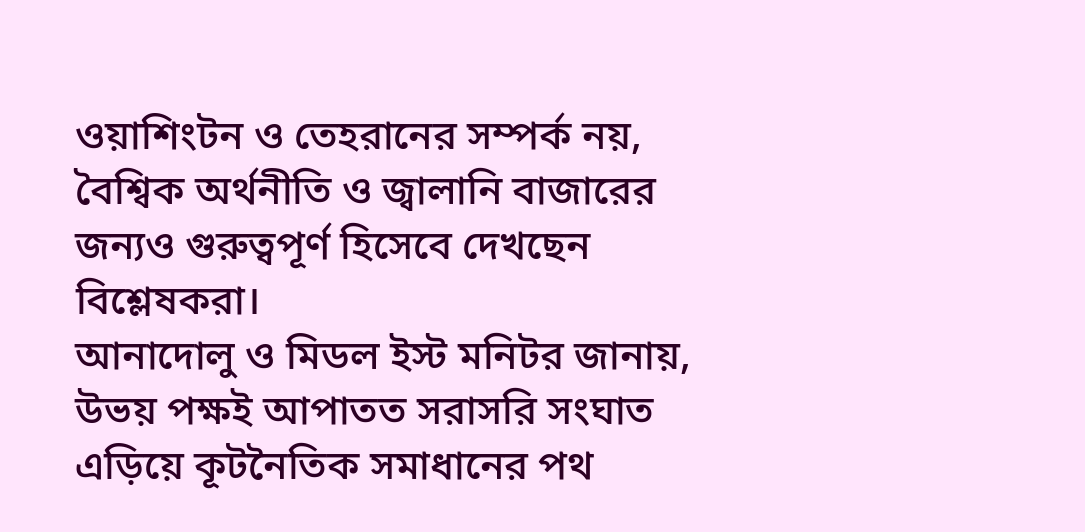ওয়াশিংটন ও তেহরানের সম্পর্ক নয়, বৈশ্বিক অর্থনীতি ও জ্বালানি বাজারের জন্যও গুরুত্বপূর্ণ হিসেবে দেখছেন বিশ্লেষকরা।
আনাদোলু ও মিডল ইস্ট মনিটর জানায়, উভয় পক্ষই আপাতত সরাসরি সংঘাত এড়িয়ে কূটনৈতিক সমাধানের পথ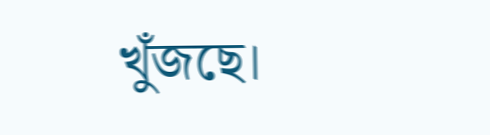খুঁজছে।